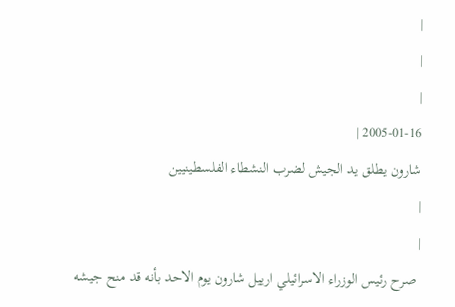|
|
|
2005-01-16 |
شارون يطلق يد الجيش لضرب النشطاء الفلسطينيين
|
|
 صرح رئيس الوزراء الاسرائيلي ارييل شارون يوم الاحد بأنه قد منح جيشه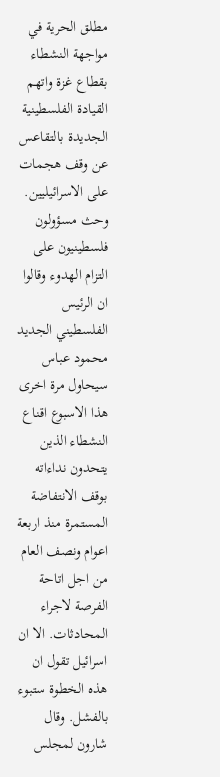مطلق الحرية في مواجهة النشطاء بقطاع غزة واتهم القيادة الفلسطينية الجديدة بالتقاعس عن وقف هجمات على الاسرائيليين. وحث مسؤولون فلسطينيون على التزام الهدوء وقالوا ان الرئيس الفلسطيني الجديد محمود عباس سيحاول مرة اخرى هذا الاسبوع اقناع النشطاء الذين يتحدون نداءاته بوقف الانتفاضة المستمرة منذ اربعة اعوام ونصف العام من اجل اتاحة الفرصة لاجراء المحادثات. الا ان اسرائيل تقول ان هذه الخطوة ستبوء بالفشل. وقال شارون لمجلس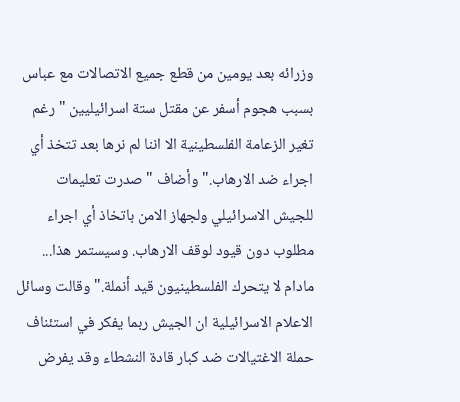وزرائه بعد يومين من قطع جميع الاتصالات مع عباس بسبب هجوم أسفر عن مقتل ستة اسرائيليين "رغم تغير الزعامة الفلسطينية الا اننا لم نرها بعد تتخذ أي اجراء ضد الارهاب." وأضاف "صدرت تعليمات للجيش الاسرائيلي ولجهاز الامن باتخاذ أي اجراء مطلوب دون قيود لوقف الارهاب. وسيستمر هذا... مادام لا يتحرك الفلسطينيون قيد أنملة." وقالت وسائل الاعلام الاسرائيلية ان الجيش ربما يفكر في استئناف حملة الاغتيالات ضد كبار قادة النشطاء وقد يفرض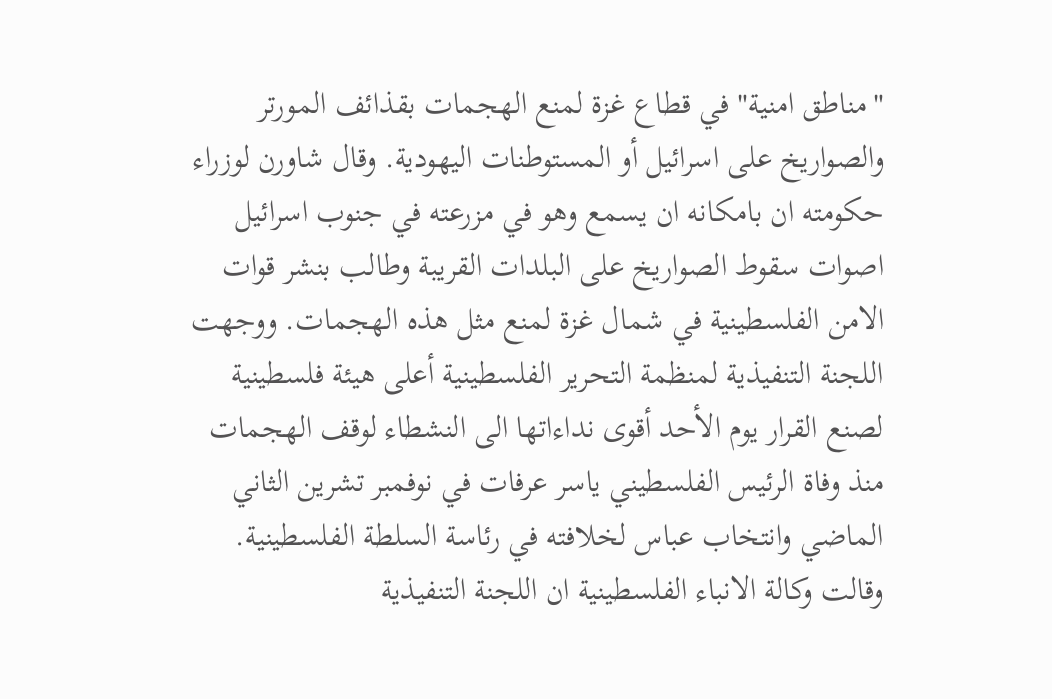"مناطق امنية" في قطاع غزة لمنع الهجمات بقذائف المورتر والصواريخ على اسرائيل أو المستوطنات اليهودية. وقال شاورن لوزراء حكومته ان بامكانه ان يسمع وهو في مزرعته في جنوب اسرائيل اصوات سقوط الصواريخ على البلدات القريبة وطالب بنشر قوات الامن الفلسطينية في شمال غزة لمنع مثل هذه الهجمات. ووجهت اللجنة التنفيذية لمنظمة التحرير الفلسطينية أعلى هيئة فلسطينية لصنع القرار يوم الأحد أقوى نداءاتها الى النشطاء لوقف الهجمات منذ وفاة الرئيس الفلسطيني ياسر عرفات في نوفمبر تشرين الثاني الماضي وانتخاب عباس لخلافته في رئاسة السلطة الفلسطينية. وقالت وكالة الانباء الفلسطينية ان اللجنة التنفيذية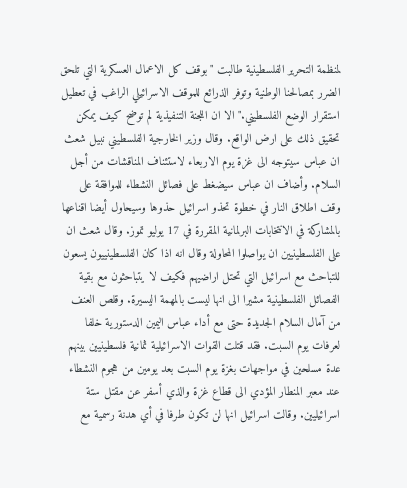لمنظمة التحرير الفلسطينية طالبت "بوقف كل الاعمال العسكرية التي تلحق الضرر بمصالحنا الوطنية وتوفر الذرائع للموقف الاسرائيلي الراغب في تعطيل استقرار الوضع الفلسطيني." الا ان اللجنة التنفيذية لم توضح كيف يمكن تحقيق ذلك على ارض الواقع. وقال وزير الخارجية الفلسطيني نبيل شعث ان عباس سيتوجه الى غزة يوم الاربعاء لاستئناف المناقشات من أجل السلام. وأضاف ان عباس سيضغط على فصائل النشطاء للموافقة على وقف اطلاق النار في خطوة تحذو اسرائيل حذوها وسيحاول أيضا اقناعها بالمشاركة في الانتخابات البرلمانية المقررة في 17 يوليو تموز. وقال شعث ان على الفلسطينيين ان يواصلوا المحاولة وقال انه اذا كان الفلسطينييون يسعون للتباحث مع اسرائيل التي تحتل اراضيهم فكيف لا يتباحثون مع بقية الفصائل الفلسطينية مشيرا الى انها ليست بالمهمة اليسيرة. وقلص العنف من آمال السلام الجديدة حتى مع أداء عباس اليمين الدستورية خلفا لعرفات يوم السبت. فقد قتلت القوات الاسرائيلية ثمانية فلسطينيين بينهم عدة مسلحين في مواجهات بغزة يوم السبت بعد يومين من هجوم النشطاء عند معبر المنطار المؤدي الى قطاع غزة والذي أسفر عن مقتل ستة اسرائيليين. وقالت اسرائيل انها لن تكون طرفا في أي هدنة رسمية مع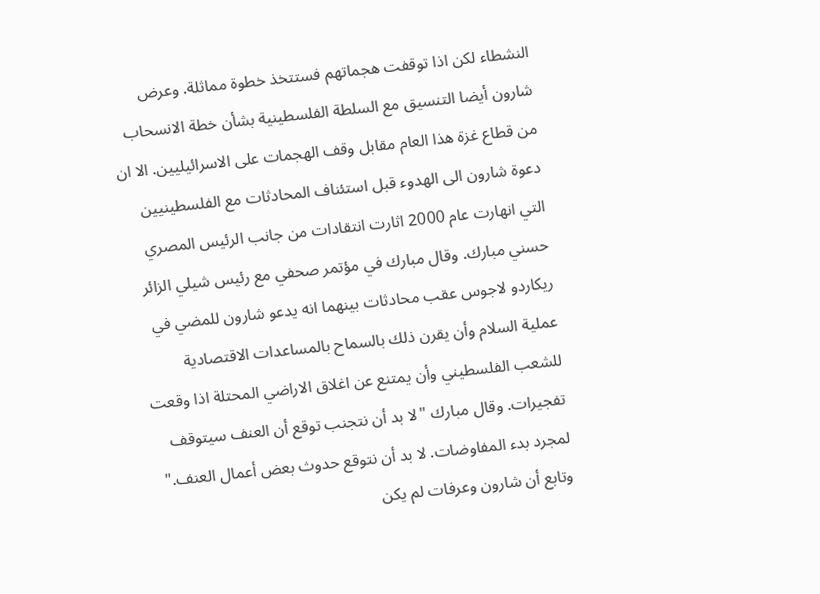النشطاء لكن اذا توقفت هجماتهم فستتخذ خطوة مماثلة. وعرض شارون أيضا التنسيق مع السلطة الفلسطينية بشأن خطة الانسحاب من قطاع غزة هذا العام مقابل وقف الهجمات على الاسرائيليين. الا ان دعوة شارون الى الهدوء قبل استئناف المحادثات مع الفلسطينيين التي انهارت عام 2000 اثارت انتقادات من جانب الرئيس المصري حسني مبارك. وقال مبارك في مؤتمر صحفي مع رئيس شيلي الزائر ريكاردو لاجوس عقب محادثات بينهما انه يدعو شارون للمضي في عملية السلام وأن يقرن ذلك بالسماح بالمساعدات الاقتصادية للشعب الفلسطيني وأن يمتنع عن اغلاق الاراضي المحتلة اذا وقعت تفجيرات. وقال مبارك "لا بد أن نتجنب توقع أن العنف سيتوقف لمجرد بدء المفاوضات. لا بد أن نتوقع حدوث بعض أعمال العنف." وتابع أن شارون وعرفات لم يكن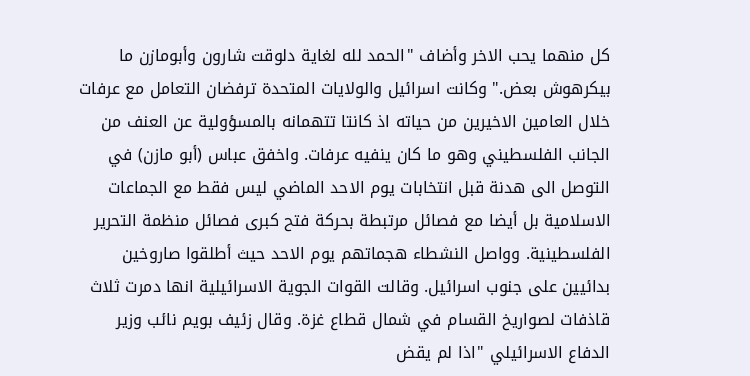كل منهما يحب الاخر وأضاف "الحمد لله لغاية دلوقت شارون وأبومازن ما بيكرهوش بعض." وكانت اسرائيل والولايات المتحدة ترفضان التعامل مع عرفات خلال العامين الاخيرين من حياته اذ كانتا تتهمانه بالمسؤولية عن العنف من الجانب الفلسطيني وهو ما كان ينفيه عرفات. واخفق عباس (أبو مازن) في التوصل الى هدنة قبل انتخابات يوم الاحد الماضي ليس فقط مع الجماعات الاسلامية بل أيضا مع فصائل مرتبطة بحركة فتح كبرى فصائل منظمة التحرير الفلسطينية. وواصل النشطاء هجماتهم يوم الاحد حيث أطلقوا صاروخين بدائيين على جنوب اسرائيل. وقالت القوات الجوية الاسرائيلية انها دمرت ثلاث قاذفات لصواريخ القسام في شمال قطاع غزة. وقال زئيف بويم نائب وزير الدفاع الاسرائيلي "اذا لم يقض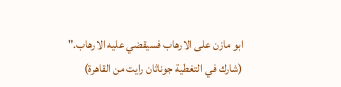ابو مازن على الارهاب فسيقضي عليه الارهاب." (شارك في التغطية جوناثان رايت من القاهرة)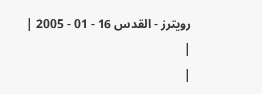رويترز - القدس 16 - 01 - 2005 |
|
|